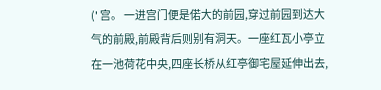(' 宫。 一进宫门便是偌大的前园,穿过前园到达大气的前殿,前殿背后则别有洞天。一座红瓦小亭立在一池荷花中央,四座长桥从红亭御宅屋延伸出去,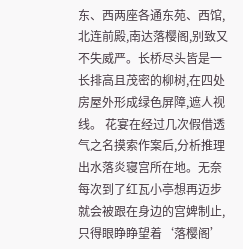东、西两座各通东苑、西馆,北连前殿,南达落樱阁,别致又不失威严。长桥尽头皆是一长排高且茂密的柳树,在四处房屋外形成绿色屏障,遮人视线。 花宴在经过几次假借透气之名摸索作案后,分析推理出水落炎寝宫所在地。无奈每次到了红瓦小亭想再迈步就会被跟在身边的宫婢制止,只得眼睁睁望着‘落樱阁’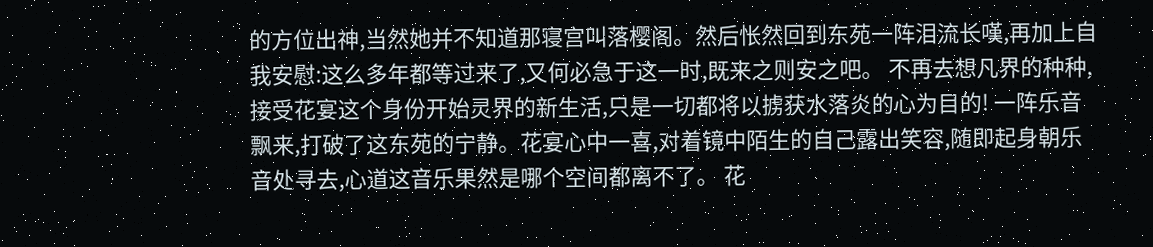的方位出神,当然她并不知道那寝宫叫落樱阁。然后怅然回到东苑一阵泪流长嘆,再加上自我安慰:这么多年都等过来了,又何必急于这一时,既来之则安之吧。 不再去想凡界的种种,接受花宴这个身份开始灵界的新生活,只是一切都将以掳获水落炎的心为目的! 一阵乐音飘来,打破了这东苑的宁静。花宴心中一喜,对着镜中陌生的自己露出笑容,随即起身朝乐音处寻去,心道这音乐果然是哪个空间都离不了。 花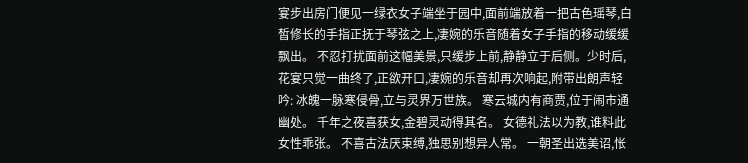宴步出房门便见一绿衣女子端坐于园中,面前端放着一把古色瑶琴,白皙修长的手指正抚于琴弦之上,凄婉的乐音随着女子手指的移动缓缓飘出。 不忍打扰面前这幅美景,只缓步上前,静静立于后侧。少时后,花宴只觉一曲终了,正欲开口,凄婉的乐音却再次响起,附带出朗声轻吟: 冰魄一脉寒侵骨,立与灵界万世族。 寒云城内有商贾,位于闹市通幽处。 千年之夜喜获女,金碧灵动得其名。 女德礼法以为教,谁料此女性乖张。 不喜古法厌束缚,独思别想异人常。 一朝圣出选美诏,怅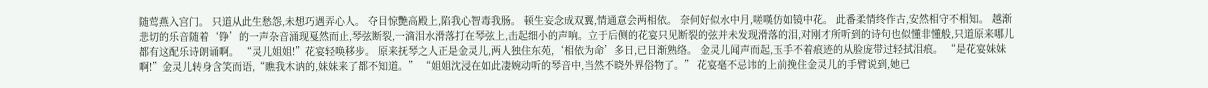随莺燕入宫门。 只道从此生愁怨,未想巧遇弄心人。 夺目惊艷高殿上,陷我心智毒我肠。 顿生妄念成双翼,情通意会两相依。 奈何好似水中月,嗟嘆仿如镜中花。 此番柔情终作古,安然相守不相知。 越渐悲切的乐音随着‘铮’的一声杂音涌现戛然而止,琴弦断裂,一滴泪水滑落打在琴弦上,击起细小的声响。立于后侧的花宴只见断裂的弦并未发现滑落的泪,对刚才所听到的诗句也似懂非懂般,只道原来哪儿都有这配乐诗朗诵啊。 “灵儿姐姐!”花宴轻唤移步。 原来抚琴之人正是金灵儿,两人独住东苑,‘相依为命’多日,已日渐熟络。 金灵儿闻声而起,玉手不着痕迹的从脸庞带过轻拭泪痕。 “是花宴妹妹啊!”金灵儿转身含笑而语,“瞧我木讷的,妹妹来了都不知道。” “姐姐沈浸在如此凄婉动听的琴音中,当然不晓外界俗物了。” 花宴毫不忌讳的上前挽住金灵儿的手臂说到,她已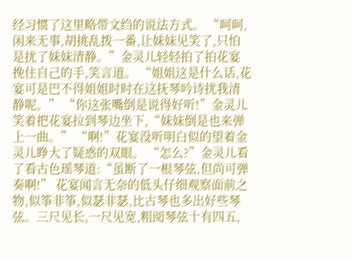经习惯了这里略带文绉的说法方式。 “呵呵,闲来无事,胡挑乱拨一番,让妹妹见笑了,只怕是扰了妹妹清静。”金灵儿轻轻拍了拍花宴挽住自己的手,笑言道。 “姐姐这是什么话,花宴可是巴不得姐姐时时在这抚琴吟诗扰我清静呢。” “你这张嘴倒是说得好听!”金灵儿笑着把花宴拉到琴边坐下,“妹妹倒是也来弹上一曲。” “啊!”花宴没听明白似的望着金灵儿睁大了疑惑的双眼。 “怎么?”金灵儿看了看古色瑶琴道:“虽断了一根琴弦,但尚可弹奏啊!” 花宴闻言无奈的低头仔细观察面前之物,似筝非筝,似瑟非瑟,比古琴也多出好些琴弦。三尺见长,一尺见宽,粗阅琴弦十有四五,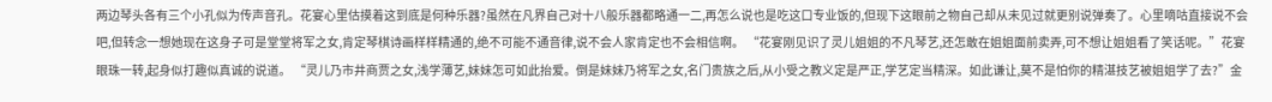两边琴头各有三个小孔似为传声音孔。花宴心里估摸着这到底是何种乐器?虽然在凡界自己对十八般乐器都略通一二,再怎么说也是吃这口专业饭的,但现下这眼前之物自己却从未见过就更别说弹奏了。心里嘀咕直接说不会吧,但转念一想她现在这身子可是堂堂将军之女,肯定琴棋诗画样样精通的,绝不可能不通音律,说不会人家肯定也不会相信啊。 “花宴刚见识了灵儿姐姐的不凡琴艺,还怎敢在姐姐面前卖弄,可不想让姐姐看了笑话呢。”花宴眼珠一转,起身似打趣似真诚的说道。 “灵儿乃市井商贾之女,浅学薄艺,妹妹怎可如此抬爱。倒是妹妹乃将军之女,名门贵族之后,从小受之教义定是严正,学艺定当精深。如此谦让,莫不是怕你的精湛技艺被姐姐学了去?”金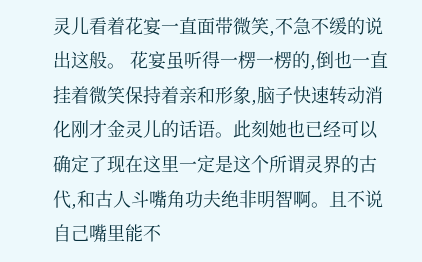灵儿看着花宴一直面带微笑,不急不缓的说出这般。 花宴虽听得一楞一楞的,倒也一直挂着微笑保持着亲和形象,脑子快速转动消化刚才金灵儿的话语。此刻她也已经可以确定了现在这里一定是这个所谓灵界的古代,和古人斗嘴角功夫绝非明智啊。且不说自己嘴里能不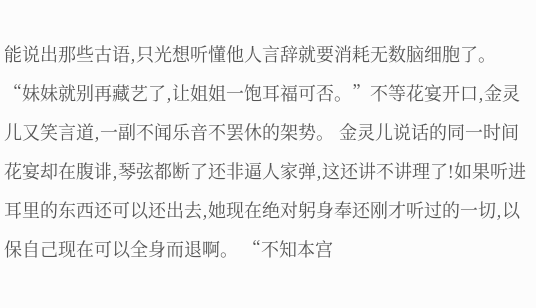能说出那些古语,只光想听懂他人言辞就要消耗无数脑细胞了。 “妹妹就别再藏艺了,让姐姐一饱耳福可否。”不等花宴开口,金灵儿又笑言道,一副不闻乐音不罢休的架势。 金灵儿说话的同一时间花宴却在腹诽,琴弦都断了还非逼人家弹,这还讲不讲理了!如果听进耳里的东西还可以还出去,她现在绝对躬身奉还刚才听过的一切,以保自己现在可以全身而退啊。 “不知本宫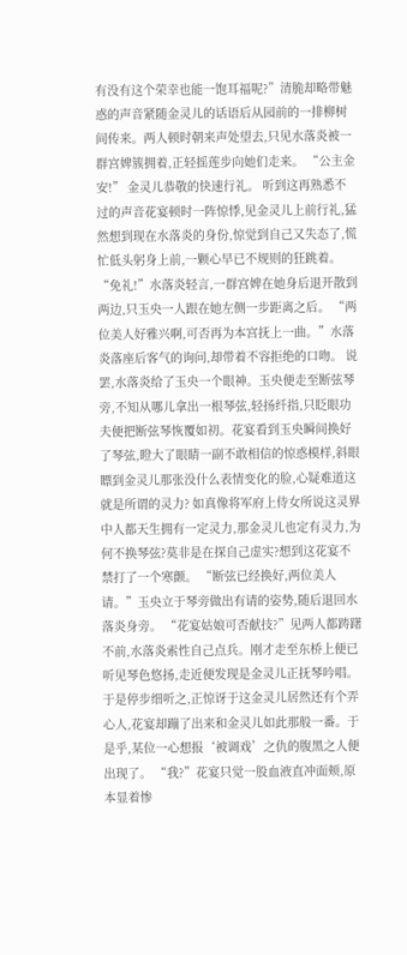有没有这个荣幸也能一饱耳福呢?”清脆却略带魅惑的声音紧随金灵儿的话语后从园前的一排柳树间传来。两人顿时朝来声处望去,只见水落炎被一群宫婢簇拥着,正轻摇莲步向她们走来。 “公主金安!” 金灵儿恭敬的快速行礼。 听到这再熟悉不过的声音花宴顿时一阵惊悸,见金灵儿上前行礼,猛然想到现在水落炎的身份,惊觉到自己又失态了,慌忙低头躬身上前,一颗心早已不规则的狂跳着。 “免礼!”水落炎轻言,一群宫婢在她身后退开散到两边,只玉央一人跟在她左侧一步距离之后。 “两位美人好雅兴啊,可否再为本宫抚上一曲。”水落炎落座后客气的询问,却带着不容拒绝的口吻。 说罢,水落炎给了玉央一个眼神。玉央便走至断弦琴旁,不知从哪儿拿出一根琴弦,轻扬纤指,只眨眼功夫便把断弦琴恢覆如初。花宴看到玉央瞬间换好了琴弦,瞪大了眼睛一副不敢相信的惊惑模样,斜眼瞟到金灵儿那张没什么表情变化的脸,心疑难道这就是所谓的灵力? 如真像将军府上侍女所说这灵界中人都天生拥有一定灵力,那金灵儿也定有灵力,为何不换琴弦?莫非是在探自己虚实?想到这花宴不禁打了一个寒颤。 “断弦已经换好,两位美人请。”玉央立于琴旁做出有请的姿势,随后退回水落炎身旁。 “花宴姑娘可否献技?”见两人都踌躇不前,水落炎索性自己点兵。刚才走至东桥上便已听见琴色悠扬,走近便发现是金灵儿正抚琴吟唱。于是停步细听之,正惊讶于这金灵儿居然还有个弄心人,花宴却蹦了出来和金灵儿如此那般一番。于是乎,某位一心想报‘被调戏’之仇的腹黑之人便出现了。 “我?”花宴只觉一股血液直冲面颊,原本显着惨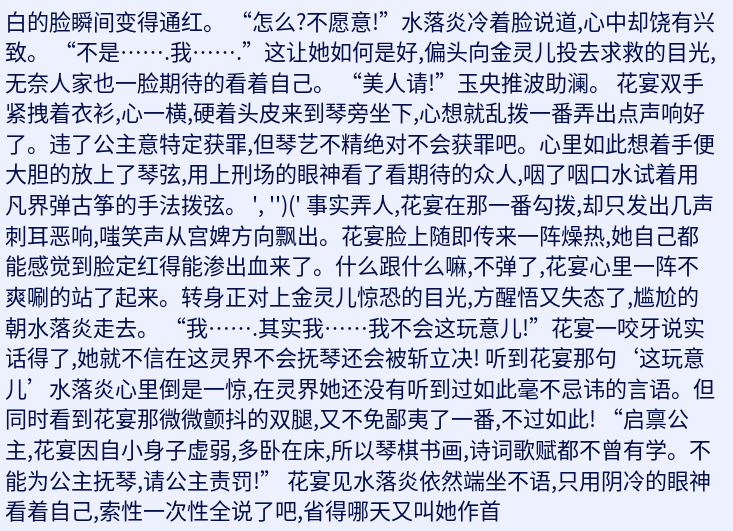白的脸瞬间变得通红。 “怎么?不愿意!”水落炎冷着脸说道,心中却饶有兴致。 “不是…….我…….”这让她如何是好,偏头向金灵儿投去求救的目光,无奈人家也一脸期待的看着自己。 “美人请!”玉央推波助澜。 花宴双手紧拽着衣衫,心一横,硬着头皮来到琴旁坐下,心想就乱拨一番弄出点声响好了。违了公主意特定获罪,但琴艺不精绝对不会获罪吧。心里如此想着手便大胆的放上了琴弦,用上刑场的眼神看了看期待的众人,咽了咽口水试着用凡界弹古筝的手法拨弦。 ', '')(' 事实弄人,花宴在那一番勾拨,却只发出几声刺耳恶响,嗤笑声从宫婢方向飘出。花宴脸上随即传来一阵燥热,她自己都能感觉到脸定红得能渗出血来了。什么跟什么嘛,不弹了,花宴心里一阵不爽唰的站了起来。转身正对上金灵儿惊恐的目光,方醒悟又失态了,尴尬的朝水落炎走去。 “我…….其实我……我不会这玩意儿!”花宴一咬牙说实话得了,她就不信在这灵界不会抚琴还会被斩立决! 听到花宴那句‘这玩意儿’水落炎心里倒是一惊,在灵界她还没有听到过如此毫不忌讳的言语。但同时看到花宴那微微颤抖的双腿,又不免鄙夷了一番,不过如此! “启禀公主,花宴因自小身子虚弱,多卧在床,所以琴棋书画,诗词歌赋都不曾有学。不能为公主抚琴,请公主责罚!” 花宴见水落炎依然端坐不语,只用阴冷的眼神看着自己,索性一次性全说了吧,省得哪天又叫她作首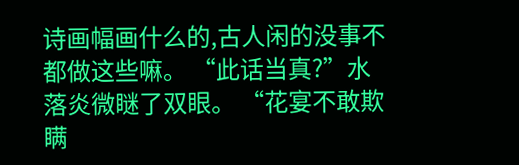诗画幅画什么的,古人闲的没事不都做这些嘛。 “此话当真?”水落炎微瞇了双眼。 “花宴不敢欺瞒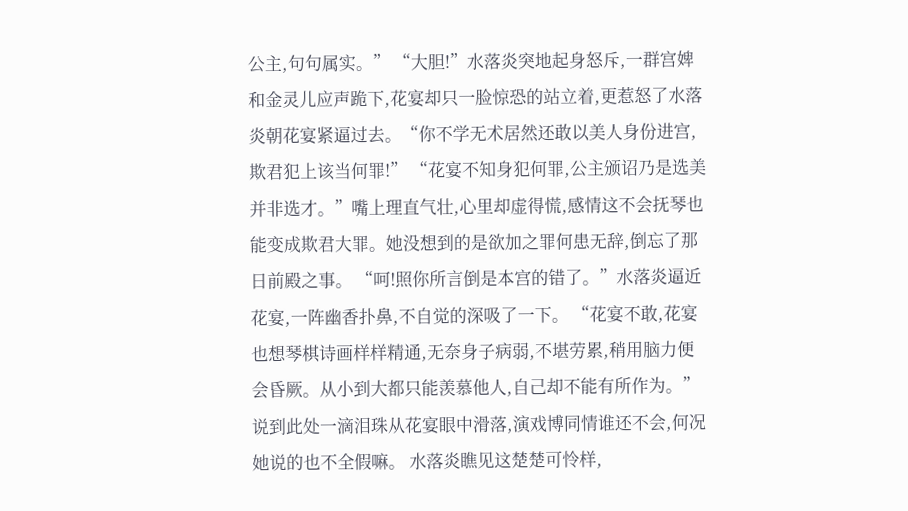公主,句句属实。” “大胆!”水落炎突地起身怒斥,一群宫婢和金灵儿应声跪下,花宴却只一脸惊恐的站立着,更惹怒了水落炎朝花宴紧逼过去。“你不学无术居然还敢以美人身份进宫,欺君犯上该当何罪!” “花宴不知身犯何罪,公主颁诏乃是选美并非选才。”嘴上理直气壮,心里却虚得慌,感情这不会抚琴也能变成欺君大罪。她没想到的是欲加之罪何患无辞,倒忘了那日前殿之事。 “呵!照你所言倒是本宫的错了。”水落炎逼近花宴,一阵幽香扑鼻,不自觉的深吸了一下。 “花宴不敢,花宴也想琴棋诗画样样精通,无奈身子病弱,不堪劳累,稍用脑力便会昏厥。从小到大都只能羡慕他人,自己却不能有所作为。”说到此处一滴泪珠从花宴眼中滑落,演戏博同情谁还不会,何况她说的也不全假嘛。 水落炎瞧见这楚楚可怜样,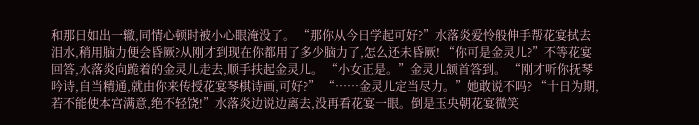和那日如出一辙,同情心顿时被小心眼淹没了。 “那你从今日学起可好?”水落炎爱怜般伸手帮花宴拭去泪水,稍用脑力便会昏厥?从刚才到现在你都用了多少脑力了,怎么还未昏厥! “你可是金灵儿?”不等花宴回答,水落炎向跪着的金灵儿走去,顺手扶起金灵儿。 “小女正是。”金灵儿颔首答到。 “刚才听你抚琴吟诗,自当精通,就由你来传授花宴琴棋诗画,可好?” “……金灵儿定当尽力。”她敢说不吗? “十日为期,若不能使本宫满意,绝不轻饶!”水落炎边说边离去,没再看花宴一眼。倒是玉央朝花宴微笑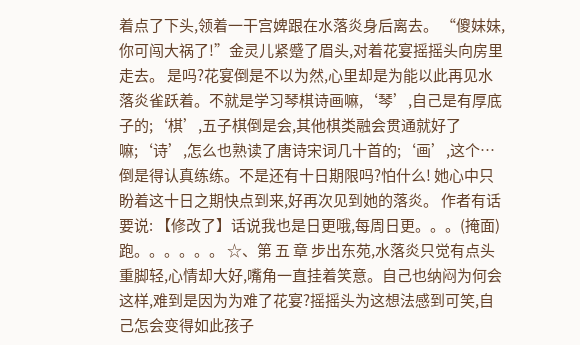着点了下头,领着一干宫婢跟在水落炎身后离去。 “傻妹妹,你可闯大祸了!”金灵儿紧蹙了眉头,对着花宴摇摇头向房里走去。 是吗?花宴倒是不以为然,心里却是为能以此再见水落炎雀跃着。不就是学习琴棋诗画嘛,‘琴’,自己是有厚底子的;‘棋’,五子棋倒是会,其他棋类融会贯通就好了嘛;‘诗’,怎么也熟读了唐诗宋词几十首的;‘画’,这个…倒是得认真练练。不是还有十日期限吗?怕什么! 她心中只盼着这十日之期快点到来,好再次见到她的落炎。 作者有话要说: 【修改了】话说我也是日更哦,每周日更。。。(掩面)跑。。。。。。 ☆、第 五 章 步出东苑,水落炎只觉有点头重脚轻,心情却大好,嘴角一直挂着笑意。自己也纳闷为何会这样,难到是因为为难了花宴?摇摇头为这想法感到可笑,自己怎会变得如此孩子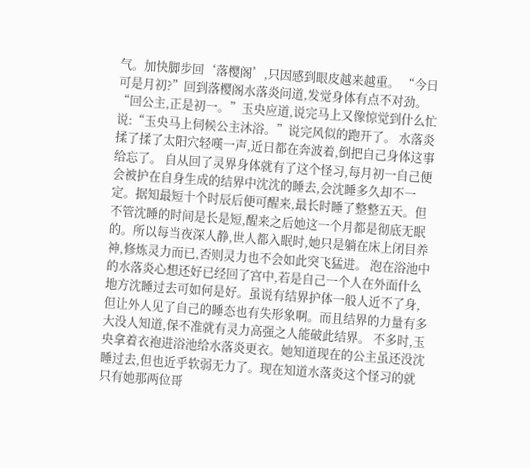气。加快脚步回‘落樱阁’,只因感到眼皮越来越重。 “今日可是月初?”回到落樱阁水落炎问道,发觉身体有点不对劲。 “回公主,正是初一。”玉央应道,说完马上又像惊觉到什么忙说:“玉央马上伺候公主沐浴。”说完风似的跑开了。 水落炎揉了揉了太阳穴轻嘆一声,近日都在奔波着,倒把自己身体这事给忘了。 自从回了灵界身体就有了这个怪习,每月初一自己便会被护在自身生成的结界中沈沈的睡去,会沈睡多久却不一定。据知最短十个时辰后便可醒来,最长时睡了整整五天。但不管沈睡的时间是长是短,醒来之后她这一个月都是彻底无眠的。所以每当夜深人静,世人都入眠时,她只是躺在床上闭目养神,修炼灵力而已,否则灵力也不会如此突飞猛进。 泡在浴池中的水落炎心想还好已经回了宫中,若是自己一个人在外面什么地方沈睡过去可如何是好。虽说有结界护体一般人近不了身,但让外人见了自己的睡态也有失形象啊。而且结界的力量有多大没人知道,保不准就有灵力高强之人能破此结界。 不多时,玉央拿着衣袍进浴池给水落炎更衣。她知道现在的公主虽还没沈睡过去,但也近乎软弱无力了。现在知道水落炎这个怪习的就只有她那两位哥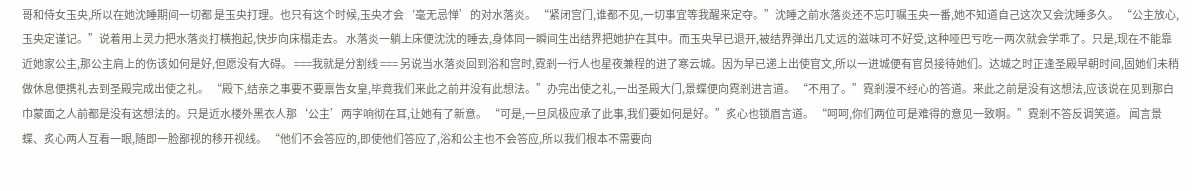哥和侍女玉央,所以在她沈睡期间一切都 是玉央打理。也只有这个时候,玉央才会‘毫无忌惮’的对水落炎。 “紧闭宫门,谁都不见,一切事宜等我醒来定夺。”沈睡之前水落炎还不忘叮嘱玉央一番,她不知道自己这次又会沈睡多久。 “公主放心,玉央定谨记。”说着用上灵力把水落炎打横抱起,快步向床榻走去。 水落炎一躺上床便沈沈的睡去,身体同一瞬间生出结界把她护在其中。而玉央早已退开,被结界弹出几丈远的滋味可不好受,这种哑巴亏吃一两次就会学乖了。只是,现在不能靠近她家公主,那公主肩上的伤该如何是好,但愿没有大碍。 ===我就是分割线 === 另说当水落炎回到浴和宫时,霓剎一行人也星夜兼程的进了寒云城。因为早已递上出使官文,所以一进城便有官员接待她们。达城之时正逢圣殿早朝时间,固她们未稍做休息便携礼去到圣殿完成出使之礼。 “殿下,结亲之事要不要禀告女皇,毕竟我们来此之前并没有此想法。”办完出使之礼,一出圣殿大门,景蝶便向霓剎进言道。 “不用了。”霓剎漫不经心的答道。来此之前是没有这想法,应该说在见到那白巾蒙面之人前都是没有这想法的。只是近水楼外黑衣人那‘公主’两字响彻在耳,让她有了新意。 “可是,一旦凤极应承了此事,我们要如何是好。”炙心也锁眉言道。 “呵呵,你们两位可是难得的意见一致啊。”霓剎不答反调笑道。 闻言景蝶、炙心两人互看一眼,随即一脸鄙视的移开视线。 “他们不会答应的,即使他们答应了,浴和公主也不会答应,所以我们根本不需要向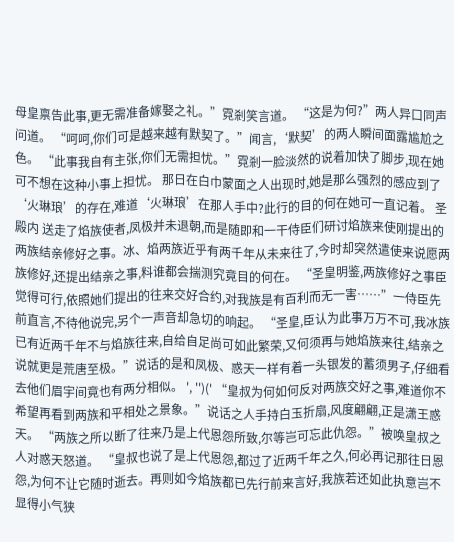母皇禀告此事,更无需准备嫁娶之礼。”霓剎笑言道。 “这是为何?”两人异口同声问道。 “呵呵,你们可是越来越有默契了。”闻言,‘默契’的两人瞬间面露尴尬之色。 “此事我自有主张,你们无需担忧。”霓剎一脸淡然的说着加快了脚步,现在她可不想在这种小事上担忧。 那日在白巾蒙面之人出现时,她是那么强烈的感应到了‘火琳琅’的存在,难道‘火琳琅’在那人手中?此行的目的何在她可一直记着。 圣殿内 送走了焰族使者,凤极并未退朝,而是随即和一干侍臣们研讨焰族来使刚提出的两族结亲修好之事。冰、焰两族近乎有两千年从未来往了,今时却突然遣使来说愿两族修好,还提出结亲之事,料谁都会揣测究竟目的何在。 “圣皇明鉴,两族修好之事臣觉得可行,依照她们提出的往来交好合约,对我族是有百利而无一害……”一侍臣先前直言,不待他说完,另个一声音却急切的响起。 “圣皇,臣认为此事万万不可,我冰族已有近两千年不与焰族往来,自给自足尚可如此繁荣,又何须再与她焰族来往,结亲之说就更是荒唐至极。”说话的是和凤极、惑天一样有着一头银发的蓄须男子,仔细看去他们眉宇间竟也有两分相似。 ', '')(' “皇叔为何如何反对两族交好之事,难道你不希望再看到两族和平相处之景象。”说话之人手持白玉折扇,风度翩翩,正是潇王惑天。 “两族之所以断了往来乃是上代恩怨所致,尔等岂可忘此仇怨。”被唤皇叔之人对惑天怒道。 “皇叔也说了是上代恩怨,都过了近两千年之久,何必再记那往日恩怨,为何不让它随时逝去。再则如今焰族都已先行前来言好,我族若还如此执意岂不显得小气狭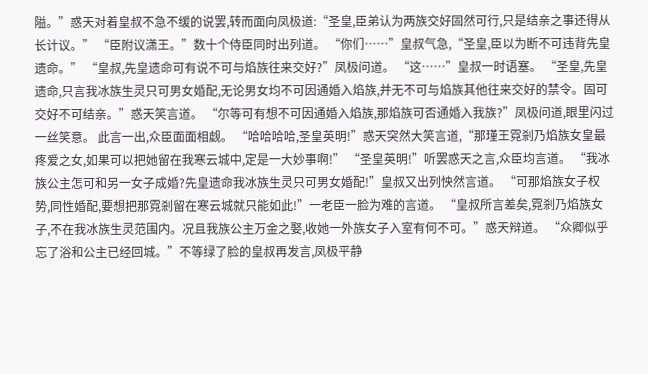隘。”惑天对着皇叔不急不缓的说罢,转而面向凤极道:“圣皇,臣弟认为两族交好固然可行,只是结亲之事还得从长计议。” “臣附议潇王。”数十个侍臣同时出列道。 “你们……”皇叔气急,“圣皇,臣以为断不可违背先皇遗命。” “皇叔,先皇遗命可有说不可与焰族往来交好?”凤极问道。 “这……”皇叔一时语塞。 “圣皇,先皇遗命,只言我冰族生灵只可男女婚配,无论男女均不可因通婚入焰族,并无不可与焰族其他往来交好的禁令。固可交好不可结亲。”惑天笑言道。 “尔等可有想不可因通婚入焰族,那焰族可否通婚入我族?”凤极问道,眼里闪过一丝笑意。 此言一出,众臣面面相觑。 “哈哈哈哈,圣皇英明!”惑天突然大笑言道,“那瑾王霓剎乃焰族女皇最疼爱之女,如果可以把她留在我寒云城中,定是一大妙事啊!” “圣皇英明!”听罢惑天之言,众臣均言道。 “我冰族公主怎可和另一女子成婚?先皇遗命我冰族生灵只可男女婚配!”皇叔又出列怏然言道。 “可那焰族女子权势,同性婚配,要想把那霓剎留在寒云城就只能如此!”一老臣一脸为难的言道。 “皇叔所言差矣,霓剎乃焰族女子,不在我冰族生灵范围内。况且我族公主万金之娶,收她一外族女子入室有何不可。”惑天辩道。 “众卿似乎忘了浴和公主已经回城。”不等绿了脸的皇叔再发言,凤极平静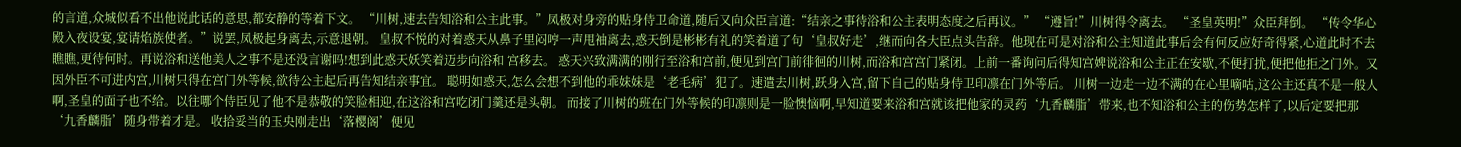的言道,众城似看不出他说此话的意思,都安静的等着下文。 “川树,速去告知浴和公主此事。”凤极对身旁的贴身侍卫命道,随后又向众臣言道:“结亲之事待浴和公主表明态度之后再议。” “遵旨!”川树得令离去。 “圣皇英明!”众臣拜倒。 “传令华心殿入夜设宴,宴请焰族使者。”说罢,凤极起身离去,示意退朝。 皇叔不悦的对着惑天从鼻子里闷哼一声甩袖离去,惑天倒是彬彬有礼的笑着道了句‘皇叔好走’,继而向各大臣点头告辞。他现在可是对浴和公主知道此事后会有何反应好奇得紧,心道此时不去瞧瞧,更待何时。再说浴和送他美人之事不是还没言谢吗!想到此惑天妖笑着迈步向浴和 宫移去。 惑天兴致满满的刚行至浴和宫前,便见到宫门前徘徊的川树,而浴和宫宫门紧闭。上前一番询问后得知宫婢说浴和公主正在安歇,不便打扰,便把他拒之门外。又因外臣不可进内宫,川树只得在宫门外等候,欲待公主起后再告知结亲事宜。 聪明如惑天,怎么会想不到他的乖妹妹是‘老毛病’犯了。速遣去川树,跃身入宫,留下自己的贴身侍卫印凛在门外等后。 川树一边走一边不满的在心里嘀咕,这公主还真不是一般人啊,圣皇的面子也不给。以往哪个侍臣见了他不是恭敬的笑脸相迎,在这浴和宫吃闭门羹还是头朝。 而接了川树的班在门外等候的印凛则是一脸懊恼啊,早知道要来浴和宫就该把他家的灵药‘九香麟脂’带来,也不知浴和公主的伤势怎样了,以后定要把那‘九香麟脂’随身带着才是。 收拾妥当的玉央刚走出‘落樱阁’便见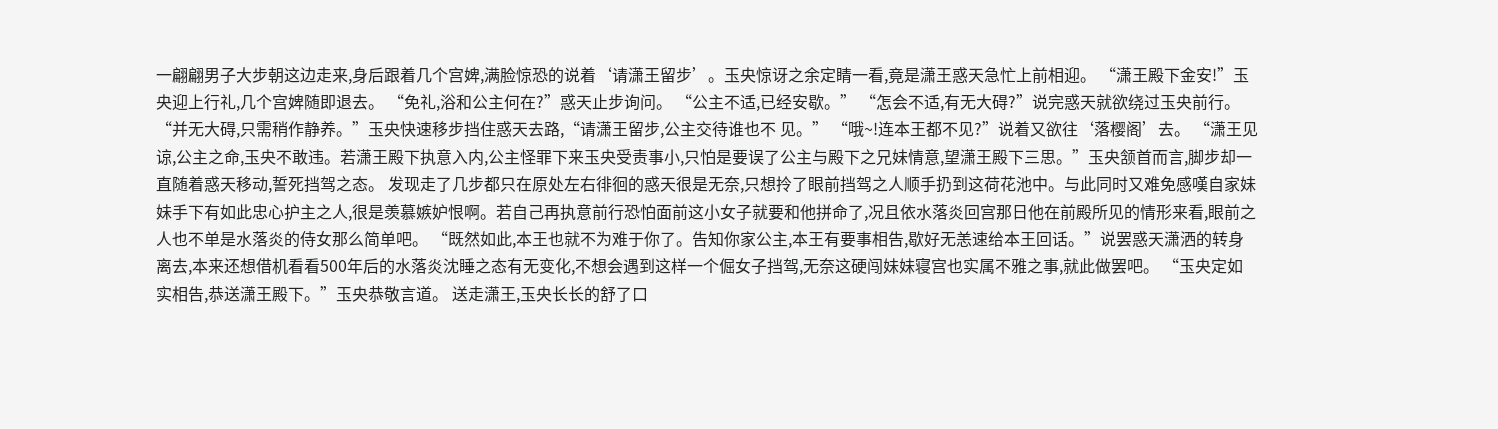一翩翩男子大步朝这边走来,身后跟着几个宫婢,满脸惊恐的说着‘请潇王留步’。玉央惊讶之余定睛一看,竟是潇王惑天急忙上前相迎。 “潇王殿下金安!”玉央迎上行礼,几个宫婢随即退去。 “免礼,浴和公主何在?”惑天止步询问。 “公主不适,已经安歇。” “怎会不适,有无大碍?”说完惑天就欲绕过玉央前行。 “并无大碍,只需稍作静养。”玉央快速移步挡住惑天去路,“请潇王留步,公主交待谁也不 见。” “哦~!连本王都不见?”说着又欲往‘落樱阁’去。 “潇王见谅,公主之命,玉央不敢违。若潇王殿下执意入内,公主怪罪下来玉央受责事小,只怕是要误了公主与殿下之兄妹情意,望潇王殿下三思。”玉央颔首而言,脚步却一直随着惑天移动,誓死挡驾之态。 发现走了几步都只在原处左右徘徊的惑天很是无奈,只想拎了眼前挡驾之人顺手扔到这荷花池中。与此同时又难免感嘆自家妹妹手下有如此忠心护主之人,很是羡慕嫉妒恨啊。若自己再执意前行恐怕面前这小女子就要和他拼命了,况且依水落炎回宫那日他在前殿所见的情形来看,眼前之人也不单是水落炎的侍女那么简单吧。 “既然如此,本王也就不为难于你了。告知你家公主,本王有要事相告,歇好无恙速给本王回话。”说罢惑天潇洒的转身离去,本来还想借机看看500年后的水落炎沈睡之态有无变化,不想会遇到这样一个倔女子挡驾,无奈这硬闯妹妹寝宫也实属不雅之事,就此做罢吧。 “玉央定如实相告,恭送潇王殿下。”玉央恭敬言道。 送走潇王,玉央长长的舒了口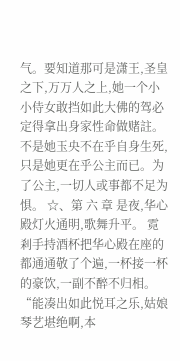气。要知道那可是潇王,圣皇之下,万万人之上,她一个小小侍女敢挡如此大佛的驾必定得拿出身家性命做赌註。不是她玉央不在乎自身生死,只是她更在乎公主而已。为了公主,一切人或事都不足为惧。 ☆、第 六 章 是夜,华心殿灯火通明,歌舞升平。 霓剎手持酒杯把华心殿在座的都通通敬了个遍,一杯接一杯的豪饮,一副不醉不归相。 “能凑出如此悦耳之乐,姑娘琴艺堪绝啊,本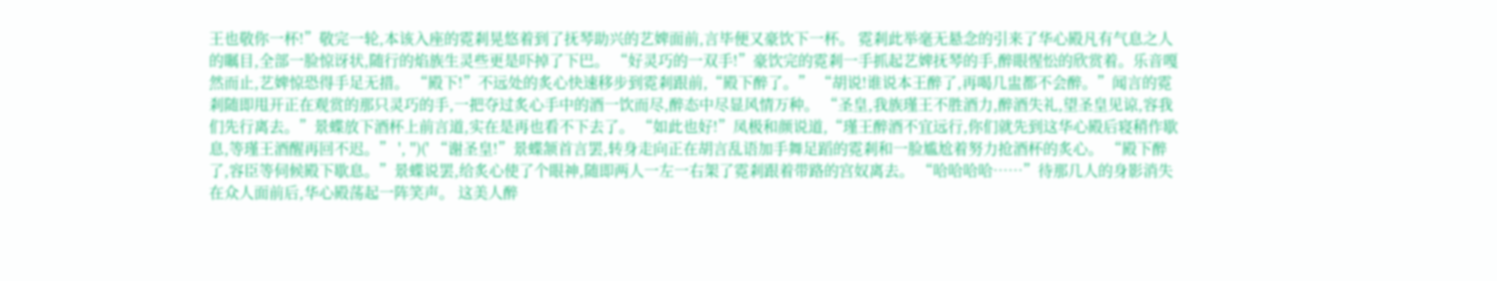王也敬你一杯!”敬完一轮,本该入座的霓剎晃悠着到了抚琴助兴的艺婢面前,言毕便又豪饮下一杯。 霓剎此举毫无悬念的引来了华心殿凡有气息之人的瞩目,全部一脸惊讶状,随行的焰族生灵些更是吓掉了下巴。 “好灵巧的一双手!”豪饮完的霓剎一手抓起艺婢抚琴的手,醉眼惺忪的欣赏着。乐音嘎然而止,艺婢惊恐得手足无措。 “殿下!”不远处的炙心快速移步到霓剎跟前,“殿下醉了。” “胡说!谁说本王醉了,再喝几盅都不会醉。”闻言的霓剎随即甩开正在观赏的那只灵巧的手,一把夺过炙心手中的酒一饮而尽,醉态中尽显风情万种。 “圣皇,我族瑾王不胜酒力,醉酒失礼,望圣皇见谅,容我们先行离去。”景蝶放下酒杯上前言道,实在是再也看不下去了。 “如此也好!”凤极和颜说道,“瑾王醉酒不宜远行,你们就先到这华心殿后寝稍作歇息,等瑾王酒醒再回不迟。” ', '')(' “谢圣皇!”景蝶颔首言罢,转身走向正在胡言乱语加手舞足蹈的霓剎和一脸尴尬着努力抢酒杯的炙心。 “殿下醉了,容臣等伺候殿下歇息。”景蝶说罢,给炙心使了个眼神,随即两人一左一右架了霓剎跟着带路的宫奴离去。 “哈哈哈哈……”待那几人的身影消失在众人面前后,华心殿荡起一阵笑声。 这美人醉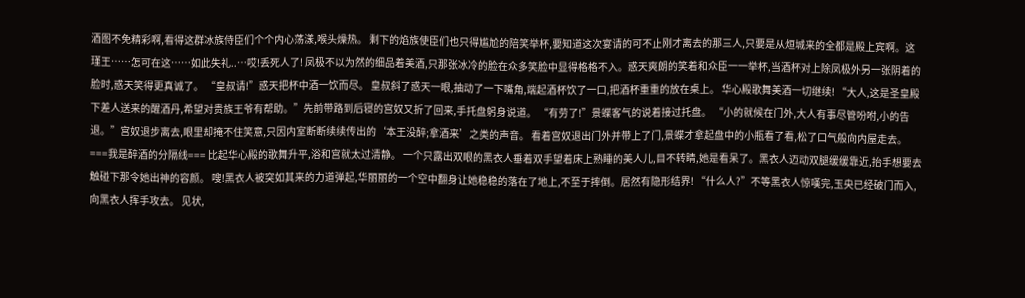酒图不免精彩啊,看得这群冰族侍臣们个个内心荡漾,喉头燥热。 剩下的焰族使臣们也只得尴尬的陪笑举杯,要知道这次宴请的可不止刚才离去的那三人,只要是从烜城来的全都是殿上宾啊。这瑾王……怎可在这……如此失礼..…哎!丢死人了! 凤极不以为然的细品着美酒,只那张冰冷的脸在众多笑脸中显得格格不入。惑天爽朗的笑着和众臣一一举杯,当酒杯对上除凤极外另一张阴着的脸时,惑天笑得更真诚了。 “皇叔请!”惑天把杯中酒一饮而尽。 皇叔斜了惑天一眼,抽动了一下嘴角,端起酒杯饮了一口,把酒杯重重的放在桌上。 华心殿歌舞美酒一切继续! “大人,这是圣皇殿下差人送来的醒酒丹,希望对贵族王爷有帮助。”先前带路到后寝的宫奴又折了回来,手托盘躬身说道。 “有劳了!”景蝶客气的说着接过托盘。 “小的就候在门外,大人有事尽管吩咐,小的告退。”宫奴退步离去,眼里却掩不住笑意,只因内室断断续续传出的‘本王没醉;拿酒来’之类的声音。 看着宫奴退出门外并带上了门,景蝶才拿起盘中的小瓶看了看,松了口气般向内屋走去。 ===我是醉酒的分隔线=== 比起华心殿的歌舞升平,浴和宫就太过清静。 一个只露出双眼的黑衣人垂着双手望着床上熟睡的美人儿,目不转睛,她是看呆了。黑衣人迈动双腿缓缓靠近,抬手想要去触碰下那令她出神的容颜。 嗖!黑衣人被突如其来的力道弹起,华丽丽的一个空中翻身让她稳稳的落在了地上,不至于摔倒。居然有隐形结界! “什么人?”不等黑衣人惊嘆完,玉央已经破门而入,向黑衣人挥手攻去。 见状,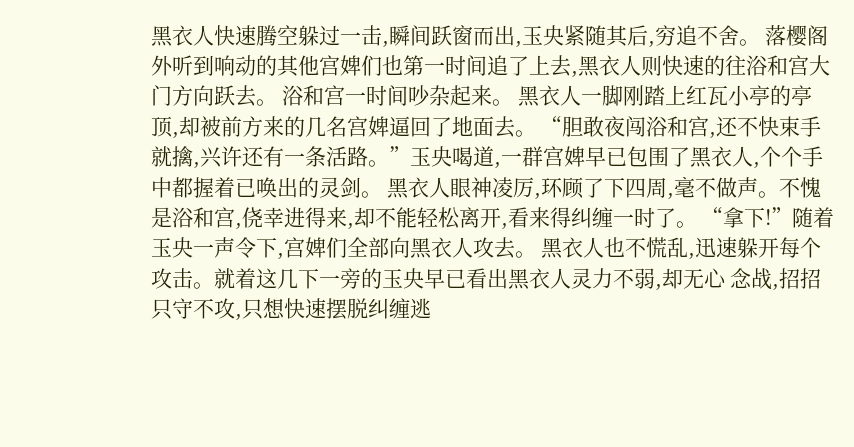黑衣人快速腾空躲过一击,瞬间跃窗而出,玉央紧随其后,穷追不舍。 落樱阁外听到响动的其他宫婢们也第一时间追了上去,黑衣人则快速的往浴和宫大门方向跃去。 浴和宫一时间吵杂起来。 黑衣人一脚刚踏上红瓦小亭的亭顶,却被前方来的几名宫婢逼回了地面去。 “胆敢夜闯浴和宫,还不快束手就擒,兴许还有一条活路。”玉央喝道,一群宫婢早已包围了黑衣人,个个手中都握着已唤出的灵剑。 黑衣人眼神凌厉,环顾了下四周,毫不做声。不愧是浴和宫,侥幸进得来,却不能轻松离开,看来得纠缠一时了。 “拿下!”随着玉央一声令下,宫婢们全部向黑衣人攻去。 黑衣人也不慌乱,迅速躲开每个攻击。就着这几下一旁的玉央早已看出黑衣人灵力不弱,却无心 念战,招招只守不攻,只想快速摆脱纠缠逃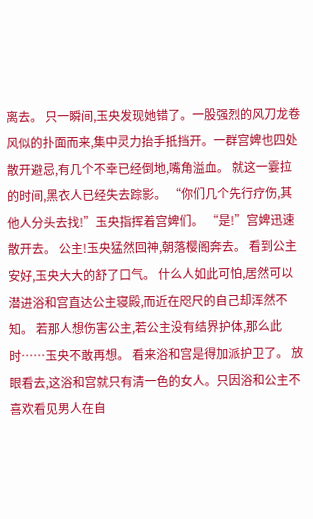离去。 只一瞬间,玉央发现她错了。一股强烈的风刀龙卷风似的扑面而来,集中灵力抬手抵挡开。一群宫婢也四处散开避忌,有几个不幸已经倒地,嘴角溢血。 就这一霎拉的时间,黑衣人已经失去踪影。 “你们几个先行疗伤,其他人分头去找!”玉央指挥着宫婢们。 “是!”宫婢迅速散开去。 公主!玉央猛然回神,朝落樱阁奔去。 看到公主安好,玉央大大的舒了口气。 什么人如此可怕,居然可以潜进浴和宫直达公主寝殿,而近在咫尺的自己却浑然不知。 若那人想伤害公主,若公主没有结界护体,那么此时……玉央不敢再想。 看来浴和宫是得加派护卫了。 放眼看去,这浴和宫就只有清一色的女人。只因浴和公主不喜欢看见男人在自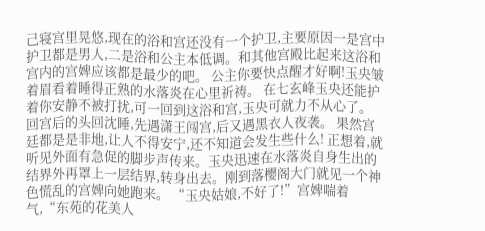己寝宫里晃悠,现在的浴和宫还没有一个护卫,主要原因一是宫中护卫都是男人,二是浴和公主本低调。和其他宫殿比起来这浴和宫内的宫婢应该都是最少的吧。 公主你要快点醒才好啊!玉央皱着眉看着睡得正熟的水落炎在心里祈祷。 在七玄峰玉央还能护着你安静不被打扰,可一回到这浴和宫,玉央可就力不从心了。 回宫后的头回沈睡,先遇潇王闯宫,后又遇黑衣人夜袭。 果然宫廷都是是非地,让人不得安宁,还不知道会发生些什么! 正想着,就听见外面有急促的脚步声传来。玉央迅速在水落炎自身生出的结界外再罩上一层结界,转身出去。刚到落樱阁大门就见一个神色慌乱的宫婢向她跑来。 “玉央姑娘,不好了!”宫婢喘着气,“东苑的花美人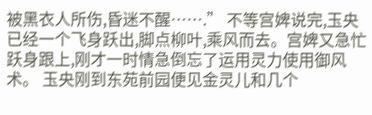被黑衣人所伤,昏迷不醒…….” 不等宫婢说完,玉央已经一个飞身跃出,脚点柳叶,乘风而去。宫婢又急忙跃身跟上,刚才一时情急倒忘了运用灵力使用御风术。 玉央刚到东苑前园便见金灵儿和几个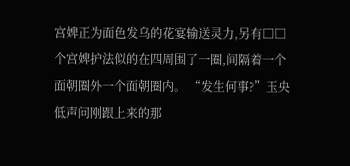宫婢正为面色发乌的花宴输送灵力,另有□□个宫婢护法似的在四周围了一圈,间隔着一个面朝圈外一个面朝圈内。 “发生何事?”玉央低声问刚跟上来的那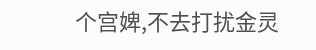个宫婢,不去打扰金灵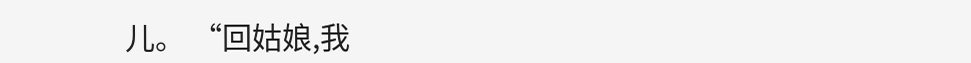儿。 “回姑娘,我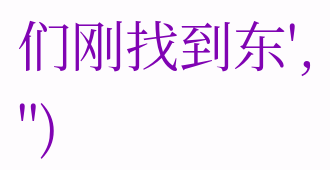们刚找到东', '')